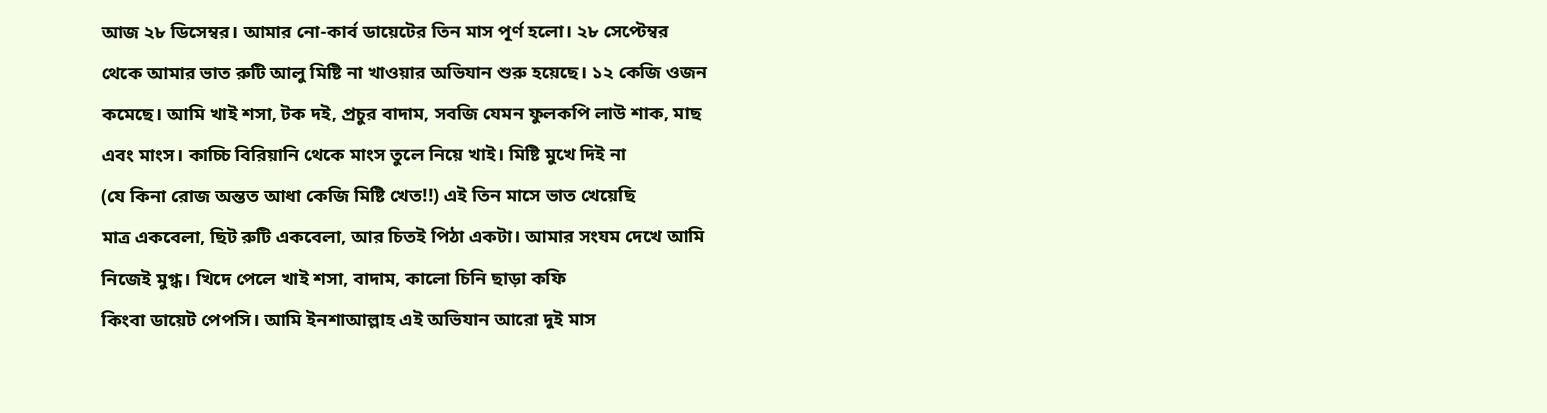আজ ২৮ ডিসেম্বর। আমার নো-কার্ব ডায়েটের তিন মাস পূর্ণ হলো। ২৮ সেপ্টেম্বর
থেকে আমার ভাত রুটি আলু মিষ্টি না খাওয়ার অভিযান শুরু হয়েছে। ১২ কেজি ওজন
কমেছে। আমি খাই শসা, টক দই, প্রচুর বাদাম, সবজি যেমন ফুলকপি লাউ শাক, মাছ
এবং মাংস। কাচ্চি বিরিয়ানি থেকে মাংস তুলে নিয়ে খাই। মিষ্টি মুখে দিই না
(যে কিনা রোজ অন্তত আধা কেজি মিষ্টি খেত!!) এই তিন মাসে ভাত খেয়েছি
মাত্র একবেলা, ছিট রুটি একবেলা, আর চিতই পিঠা একটা। আমার সংযম দেখে আমি
নিজেই মুগ্ধ। খিদে পেলে খাই শসা, বাদাম, কালো চিনি ছাড়া কফি
কিংবা ডায়েট পেপসি। আমি ইনশাআল্লাহ এই অভিযান আরো দুই মাস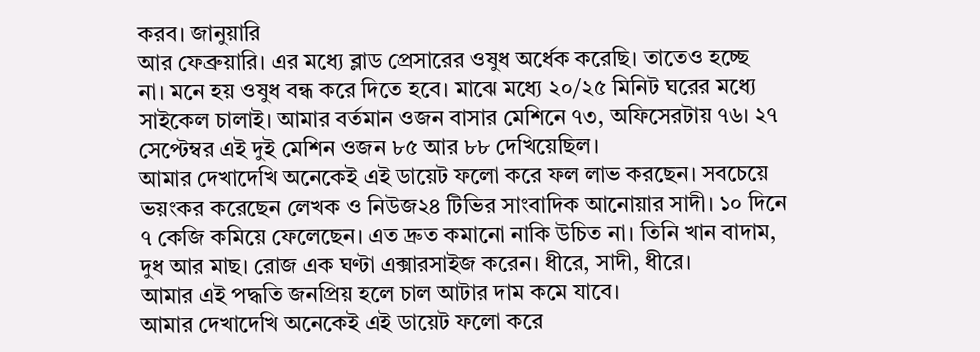করব। জানুয়ারি
আর ফেব্রুয়ারি। এর মধ্যে ব্লাড প্রেসারের ওষুধ অর্ধেক করেছি। তাতেও হচ্ছে
না। মনে হয় ওষুধ বন্ধ করে দিতে হবে। মাঝে মধ্যে ২০/২৫ মিনিট ঘরের মধ্যে
সাইকেল চালাই। আমার বর্তমান ওজন বাসার মেশিনে ৭৩, অফিসেরটায় ৭৬। ২৭
সেপ্টেম্বর এই দুই মেশিন ওজন ৮৫ আর ৮৮ দেখিয়েছিল।
আমার দেখাদেখি অনেকেই এই ডায়েট ফলো করে ফল লাভ করছেন। সবচেয়ে ভয়ংকর করেছেন লেখক ও নিউজ২৪ টিভির সাংবাদিক আনোয়ার সাদী। ১০ দিনে ৭ কেজি কমিয়ে ফেলেছেন। এত দ্রুত কমানো নাকি উচিত না। তিনি খান বাদাম, দুধ আর মাছ। রোজ এক ঘণ্টা এক্সারসাইজ করেন। ধীরে, সাদী, ধীরে।
আমার এই পদ্ধতি জনপ্রিয় হলে চাল আটার দাম কমে যাবে।
আমার দেখাদেখি অনেকেই এই ডায়েট ফলো করে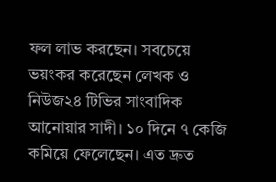ফল লাভ করছেন। সবচেয়ে ভয়ংকর করেছেন লেখক ও নিউজ২৪ টিভির সাংবাদিক আনোয়ার সাদী। ১০ দিনে ৭ কেজি কমিয়ে ফেলেছেন। এত দ্রুত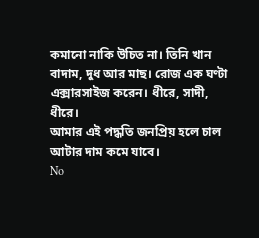কমানো নাকি উচিত না। তিনি খান বাদাম, দুধ আর মাছ। রোজ এক ঘণ্টা এক্সারসাইজ করেন। ধীরে, সাদী, ধীরে।
আমার এই পদ্ধতি জনপ্রিয় হলে চাল আটার দাম কমে যাবে।
No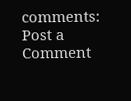comments:
Post a Comment